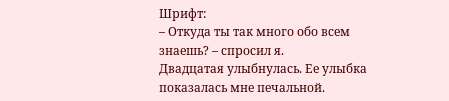Шрифт:
– Откуда ты так много обо всем знаешь? – спросил я.
Двадцатая улыбнулась. Ее улыбка показалась мне печальной.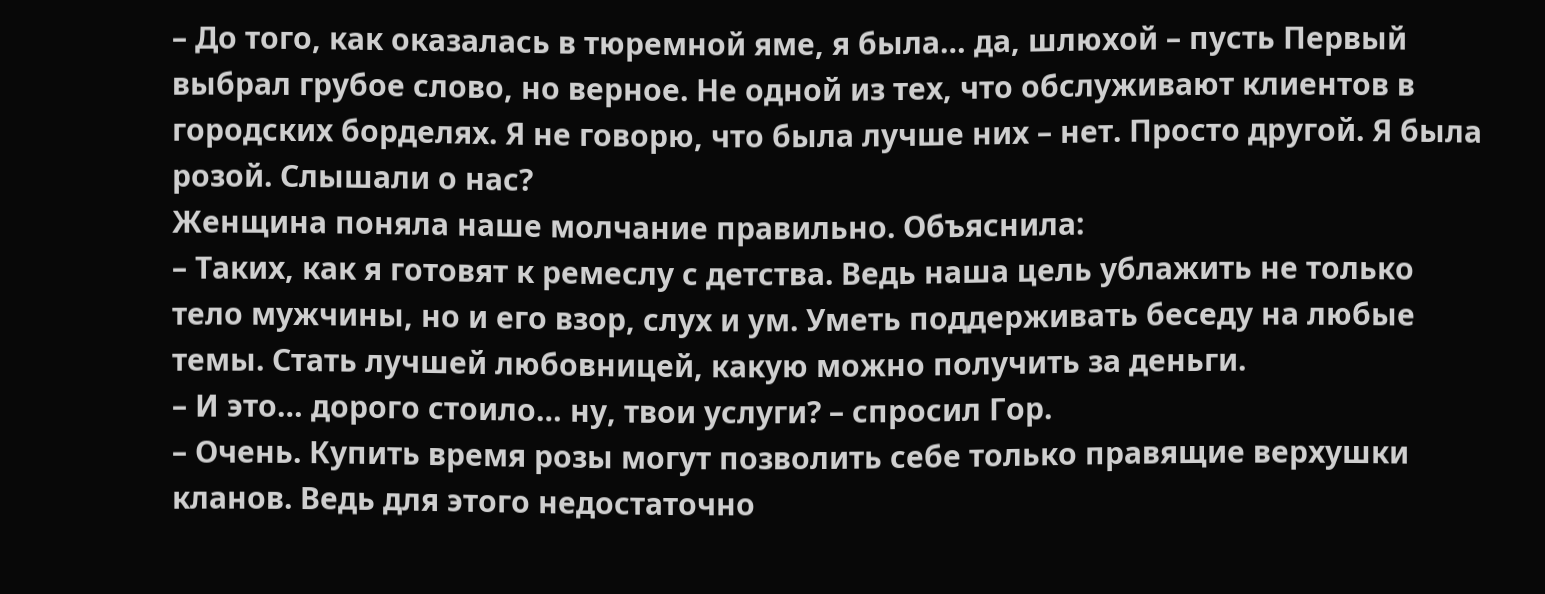– До того, как оказалась в тюремной яме, я была… да, шлюхой – пусть Первый выбрал грубое слово, но верное. Не одной из тех, что обслуживают клиентов в городских борделях. Я не говорю, что была лучше них – нет. Просто другой. Я была розой. Слышали о нас?
Женщина поняла наше молчание правильно. Объяснила:
– Таких, как я готовят к ремеслу с детства. Ведь наша цель ублажить не только тело мужчины, но и его взор, слух и ум. Уметь поддерживать беседу на любые темы. Стать лучшей любовницей, какую можно получить за деньги.
– И это… дорого стоило… ну, твои услуги? – спросил Гор.
– Очень. Купить время розы могут позволить себе только правящие верхушки кланов. Ведь для этого недостаточно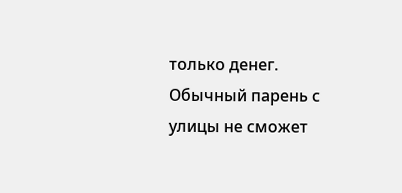только денег. Обычный парень с улицы не сможет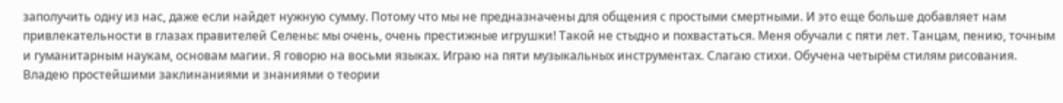заполучить одну из нас, даже если найдет нужную сумму. Потому что мы не предназначены для общения с простыми смертными. И это еще больше добавляет нам привлекательности в глазах правителей Селены: мы очень, очень престижные игрушки! Такой не стыдно и похвастаться. Меня обучали с пяти лет. Танцам, пению, точным и гуманитарным наукам, основам магии. Я говорю на восьми языках. Играю на пяти музыкальных инструментах. Слагаю стихи. Обучена четырём стилям рисования. Владею простейшими заклинаниями и знаниями о теории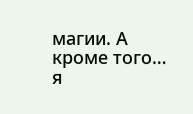магии. А кроме того… я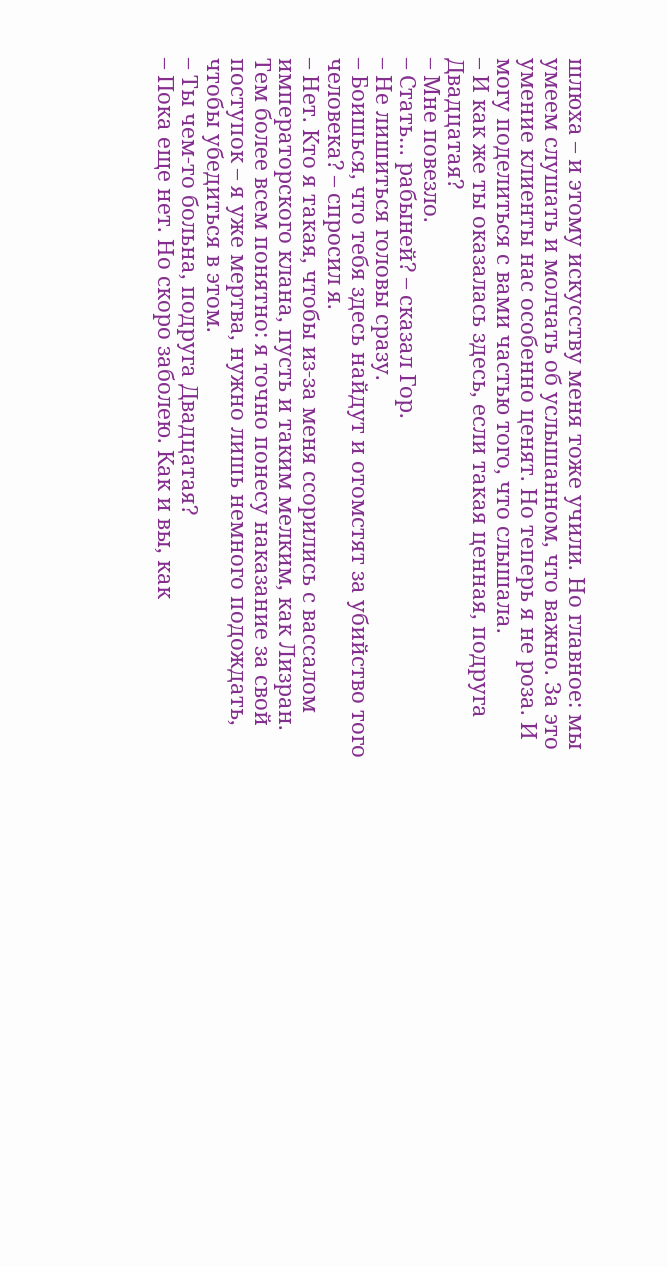шлюха – и этому искусству меня тоже учили. Но главное: мы умеем слушать и молчать об услышанном, что важно. За это умение клиенты нас особенно ценят. Но теперь я не роза. И могу поделиться с вами частью того, что слышала.
– И как же ты оказалась здесь, если такая ценная, подруга Двадцатая?
– Мне повезло.
– Стать… рабыней? – сказал Гор.
– Не лишиться головы сразу.
– Боишься, что тебя здесь найдут и отомстят за убийство того человека? – спросил я.
– Нет. Кто я такая, чтобы из-за меня ссорились с вассалом императорского клана, пусть и таким мелким, как Лизран. Тем более всем понятно: я точно понесу наказание за свой поступок – я уже мертва, нужно лишь немного подождать, чтобы убедиться в этом.
– Ты чем-то больна, подруга Двадцатая?
– Пока еще нет. Но скоро заболею. Как и вы, как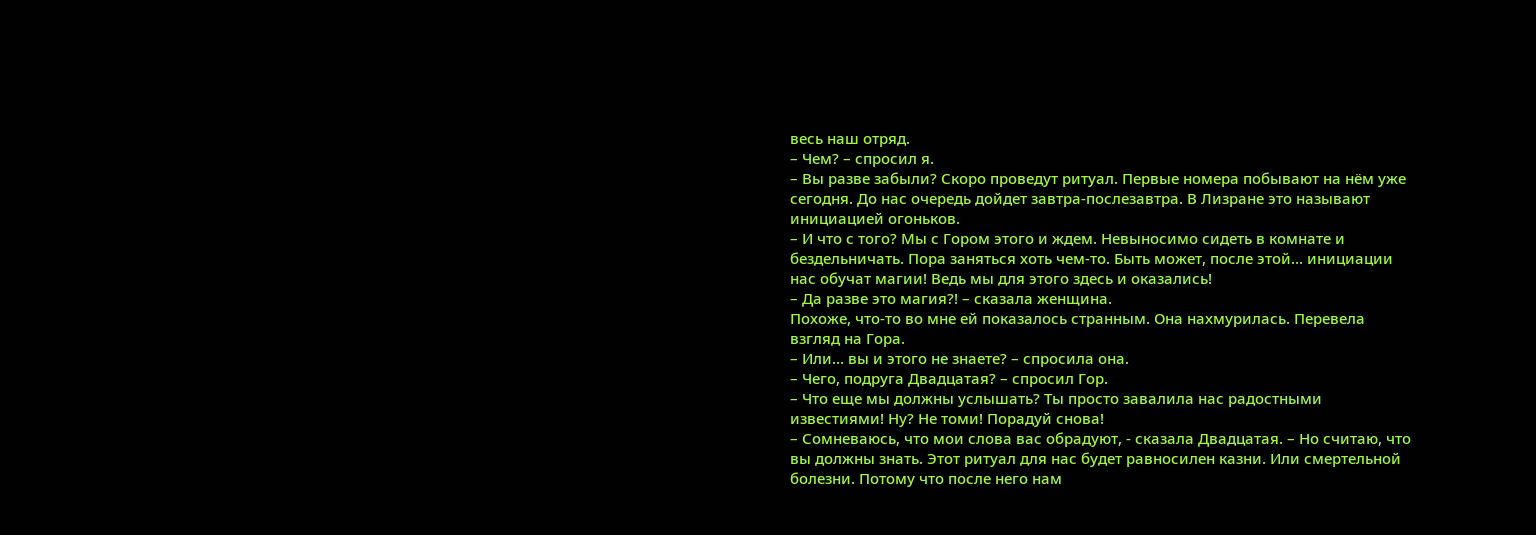весь наш отряд.
– Чем? – спросил я.
– Вы разве забыли? Скоро проведут ритуал. Первые номера побывают на нём уже сегодня. До нас очередь дойдет завтра-послезавтра. В Лизране это называют инициацией огоньков.
– И что с того? Мы с Гором этого и ждем. Невыносимо сидеть в комнате и бездельничать. Пора заняться хоть чем-то. Быть может, после этой… инициации нас обучат магии! Ведь мы для этого здесь и оказались!
– Да разве это магия?! – сказала женщина.
Похоже, что-то во мне ей показалось странным. Она нахмурилась. Перевела взгляд на Гора.
– Или… вы и этого не знаете? – спросила она.
– Чего, подруга Двадцатая? – спросил Гор.
– Что еще мы должны услышать? Ты просто завалила нас радостными известиями! Ну? Не томи! Порадуй снова!
– Сомневаюсь, что мои слова вас обрадуют, - сказала Двадцатая. – Но считаю, что вы должны знать. Этот ритуал для нас будет равносилен казни. Или смертельной болезни. Потому что после него нам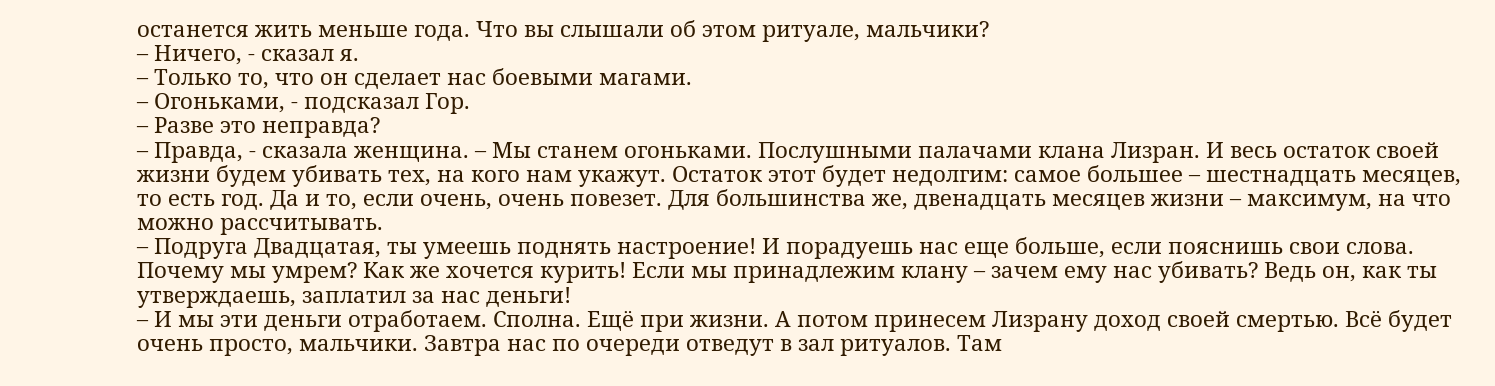останется жить меньше года. Что вы слышали об этом ритуале, мальчики?
– Ничего, - сказал я.
– Только то, что он сделает нас боевыми магами.
– Огоньками, - подсказал Гор.
– Разве это неправда?
– Правда, - сказала женщина. – Мы станем огоньками. Послушными палачами клана Лизран. И весь остаток своей жизни будем убивать тех, на кого нам укажут. Остаток этот будет недолгим: самое большее – шестнадцать месяцев, то есть год. Да и то, если очень, очень повезет. Для большинства же, двенадцать месяцев жизни – максимум, на что можно рассчитывать.
– Подруга Двадцатая, ты умеешь поднять настроение! И порадуешь нас еще больше, если пояснишь свои слова. Почему мы умрем? Как же хочется курить! Если мы принадлежим клану – зачем ему нас убивать? Ведь он, как ты утверждаешь, заплатил за нас деньги!
– И мы эти деньги отработаем. Сполна. Ещё при жизни. А потом принесем Лизрану доход своей смертью. Всё будет очень просто, мальчики. Завтра нас по очереди отведут в зал ритуалов. Там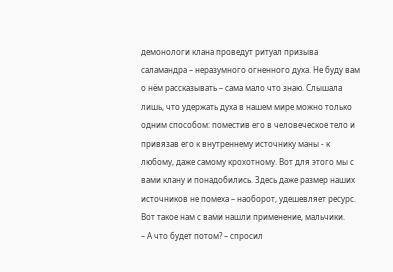демонологи клана проведут ритуал призыва саламандра – неразумного огненного духа. Не буду вам о нём рассказывать – сама мало что знаю. Слышала лишь, что удержать духа в нашем мире можно только одним способом: поместив его в человеческое тело и привязав его к внутреннему источнику маны - к любому, даже самому крохотному. Вот для этого мы с вами клану и понадобились. Здесь даже размер наших источников не помеха – наоборот, удешевляет ресурс. Вот такое нам с вами нашли применение, мальчики.
– А что будет потом? – спросил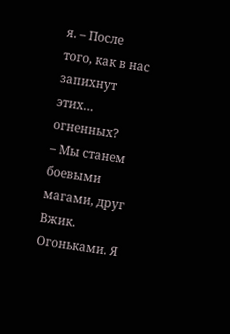я. – После того, как в нас запихнут этих… огненных?
– Мы станем боевыми магами, друг Вжик. Огоньками. Я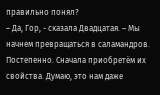правильно понял?
– Да, Гор, - сказала Двадцатая. – Мы начнем превращаться в саламандров. Постепенно. Сначала приобретём их свойства. Думаю, это нам даже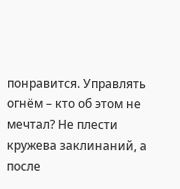понравится. Управлять огнём – кто об этом не мечтал? Не плести кружева заклинаний, а после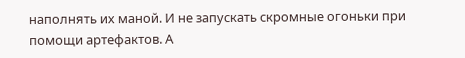наполнять их маной. И не запускать скромные огоньки при помощи артефактов. А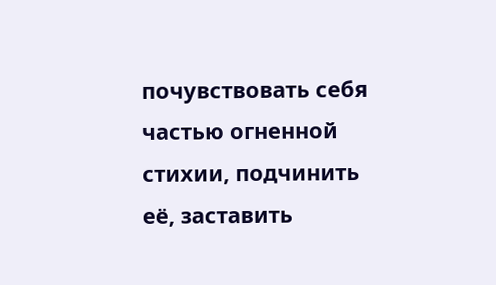почувствовать себя частью огненной стихии, подчинить её, заставить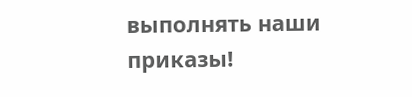выполнять наши приказы!